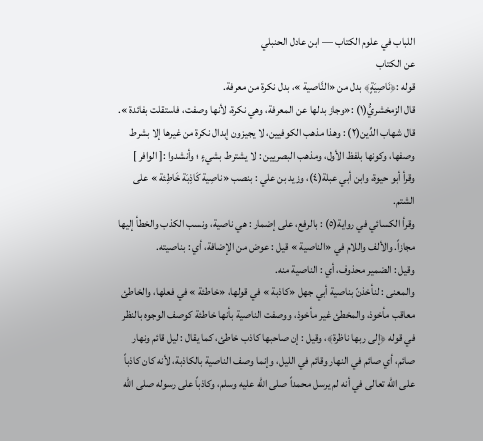اللباب في علوم الكتاب — ابن عادل الحنبلي
عن الكتاب
قوله :﴿نَاصِيَةٍ﴾ بدل من «النَّاصية »، بدل نكرة من معرفة.
قال الزمخشريُّ(١) :«وجاز بدلها عن المعرفة، وهي نكرة، لأنها وصفت، فاستقلت بفائدة ».
قال شهاب الدِّين(٢) : وهذا مذهب الكوفيين، لا يجيزون إبدال نكرة من غيرها إلا بشرط وصفها، وكونها بلفظ الأول، ومذهب البصريين : لا يشترط بشيءٍ ؛ وأنشدوا :[ الوافر ]
وقرأ أبو حيوة، وابن أبي عبلة(٤)، وزيد بن علي : بنصب «ناصِية كَاذِبَة خَاطِئة » على الشتم.
وقرأ الكسائي في رواية(٥) : بالرفع، على إضمار : هي ناصية، ونسب الكذب والخطأ إليها مجازاً. والألف واللام في «الناصية » قيل : عوض من الإضافة، أي : بناصيته.
وقيل : الضمير محذوف، أي : الناصية منه.
والمعنى : لنأخذنّ بناصية أبي جهل «كاذبة » في قولها، «خاطئة » في فعلها، والخاطئ معاقب مأخوذ، والمخطئ غير مأخوذ، ووصفت الناصية بأنها خاطئة كوصف الوجوه بالنظر في قوله ﴿إلى ربها ناظرة﴾، وقيل : إن صاحبها كاذب خاطئ، كما يقال : ليل قائم ونهار صائم، أي صائم في النهار وقائم في الليل، وإنما وصف الناصية بالكاذبة، لأنه كان كاذباً على الله تعالى في أنه لم يرسل محمداً صلى الله عليه وسلم، وكاذباً على رسوله صلى الله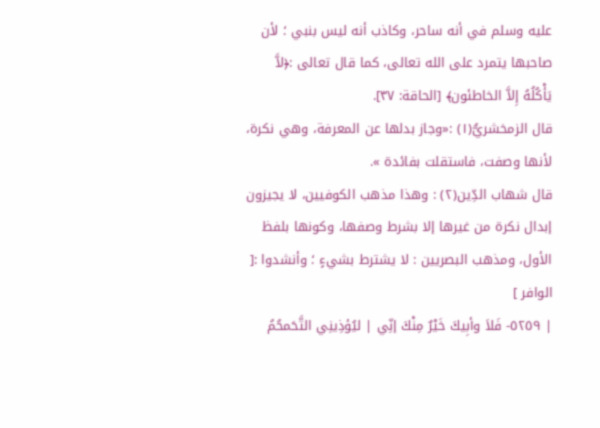عليه وسلم في أنه ساحر، وكاذب أنه ليس بنبي ؛ لأن صاحبها يتمرد على الله تعالى، كما قال تعالى :﴿لاَّ يَأْكُلُهُ إِلاَّ الخاطئون﴾ [الحاقة: ٣٧].
قال الزمخشريُّ(١) :«وجاز بدلها عن المعرفة، وهي نكرة، لأنها وصفت، فاستقلت بفائدة ».
قال شهاب الدِّين(٢) : وهذا مذهب الكوفيين، لا يجيزون إبدال نكرة من غيرها إلا بشرط وصفها، وكونها بلفظ الأول، ومذهب البصريين : لا يشترط بشيءٍ ؛ وأنشدوا :[ الوافر ]
| ٥٢٥٩- فَلاَ وأبِيكَ خَيْرٌ مِنْكَ إنِّي | ليُؤذِينِي التَّحَمحُمُ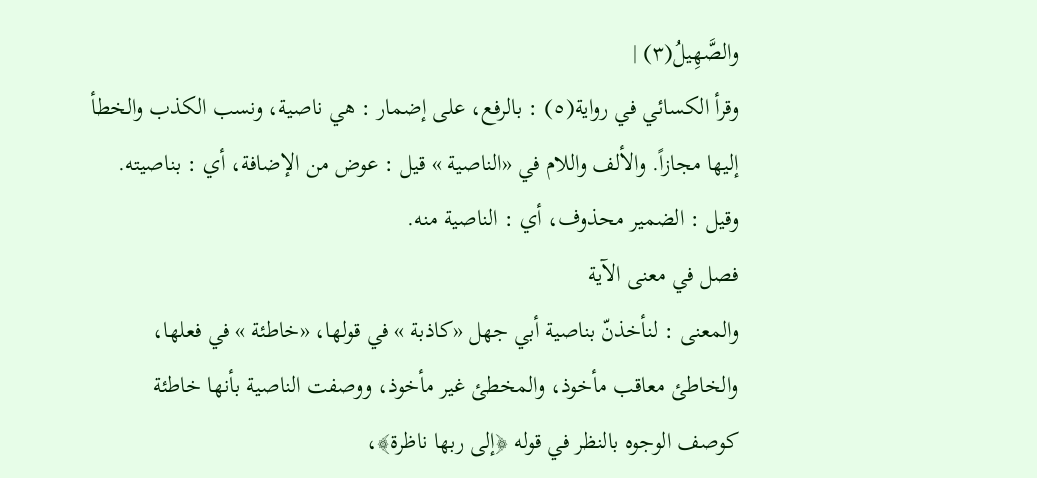والصَّهِيلُ(٣) |
وقرأ الكسائي في رواية(٥) : بالرفع، على إضمار : هي ناصية، ونسب الكذب والخطأ إليها مجازاً. والألف واللام في «الناصية » قيل : عوض من الإضافة، أي : بناصيته.
وقيل : الضمير محذوف، أي : الناصية منه.
فصل في معنى الآية
والمعنى : لنأخذنّ بناصية أبي جهل «كاذبة » في قولها، «خاطئة » في فعلها، والخاطئ معاقب مأخوذ، والمخطئ غير مأخوذ، ووصفت الناصية بأنها خاطئة كوصف الوجوه بالنظر في قوله ﴿إلى ربها ناظرة﴾،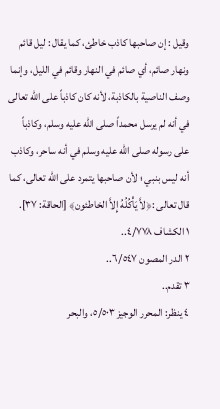وقيل : إن صاحبها كاذب خاطئ، كما يقال : ليل قائم ونهار صائم، أي صائم في النهار وقائم في الليل، وإنما وصف الناصية بالكاذبة، لأنه كان كاذباً على الله تعالى في أنه لم يرسل محمداً صلى الله عليه وسلم، وكاذباً على رسوله صلى الله عليه وسلم في أنه ساحر، وكاذب أنه ليس بنبي ؛ لأن صاحبها يتمرد على الله تعالى، كما قال تعالى :﴿لاَّ يَأْكُلُهُ إِلاَّ الخاطئون﴾ [الحاقة: ٣٧].
١ الكشاف ٤/٧٧٨..
٢ الدر المصون ٦/٥٤٧..
٣ تقدم..
٤ ينظر: المحرر الوجيز ٥/٥٠٣، والبحر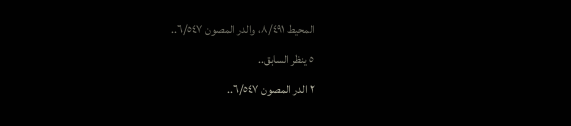المحيط ٨/٤٩١، والدر المصون ٦/٥٤٧..
٥ ينظر السابق..
٢ الدر المصون ٦/٥٤٧..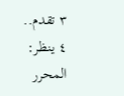٣ تقدم..
٤ ينظر: المحرر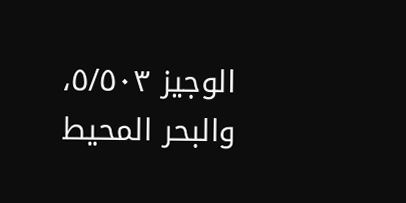الوجيز ٥/٥٠٣، والبحر المحيط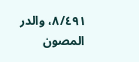٨/٤٩١، والدر المصون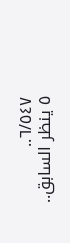٦/٥٤٧..
٥ ينظر السابق..